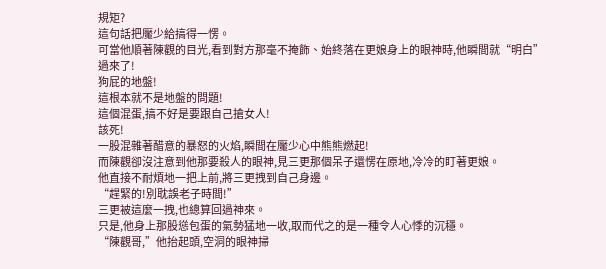規矩?
這句話把魘少給搞得一愣。
可當他順著陳觀的目光,看到對方那毫不掩飾、始終落在更娘身上的眼神時,他瞬間就“明白”過來了!
狗屁的地盤!
這根本就不是地盤的問題!
這個混蛋,搞不好是要跟自己搶女人!
該死!
一股混雜著醋意的暴怒的火焰,瞬間在魘少心中熊熊燃起!
而陳觀卻沒注意到他那要殺人的眼神,見三更那個呆子還愣在原地,冷冷的盯著更娘。
他直接不耐煩地一把上前,將三更拽到自己身邊。
“趕緊的!別耽誤老子時間!”
三更被這麼一拽,也總算回過神來。
只是,他身上那股慫包蛋的氣勢猛地一收,取而代之的是一種令人心悸的沉穩。
“陳觀哥,”他抬起頭,空洞的眼神掃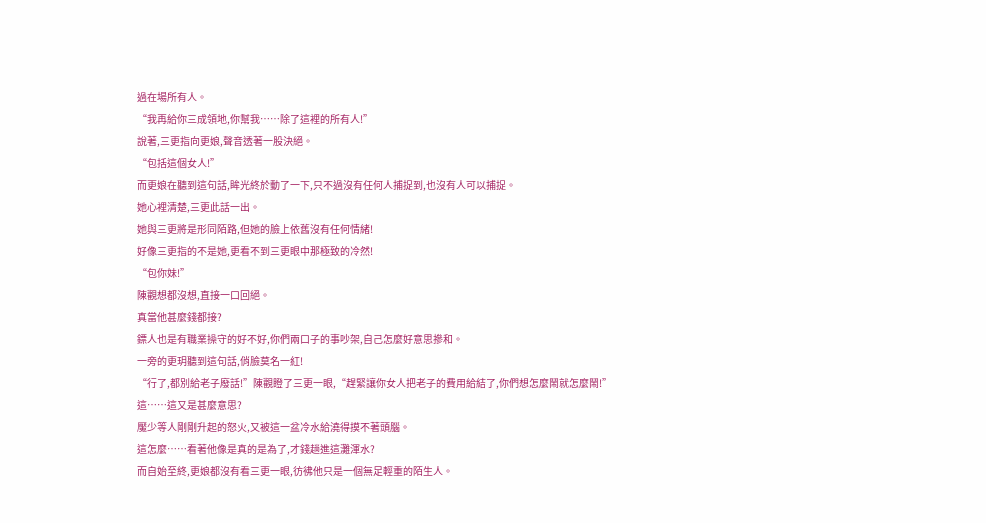過在場所有人。
“我再給你三成領地,你幫我……除了這裡的所有人!”
說著,三更指向更娘,聲音透著一股決絕。
“包括這個女人!”
而更娘在聽到這句話,眸光終於動了一下,只不過沒有任何人捕捉到,也沒有人可以捕捉。
她心裡清楚,三更此話一出。
她與三更將是形同陌路,但她的臉上依舊沒有任何情緒!
好像三更指的不是她,更看不到三更眼中那極致的冷然!
“包你妹!”
陳觀想都沒想,直接一口回絕。
真當他甚麼錢都接?
鏢人也是有職業操守的好不好,你們兩口子的事吵架,自己怎麼好意思摻和。
一旁的更玥聽到這句話,俏臉莫名一紅!
“行了,都別給老子廢話!”陳觀瞪了三更一眼,“趕緊讓你女人把老子的費用給結了,你們想怎麼鬧就怎麼鬧!”
這……這又是甚麼意思?
魘少等人剛剛升起的怒火,又被這一盆冷水給澆得摸不著頭腦。
這怎麼……看著他像是真的是為了,才錢趟進這灘渾水?
而自始至終,更娘都沒有看三更一眼,彷彿他只是一個無足輕重的陌生人。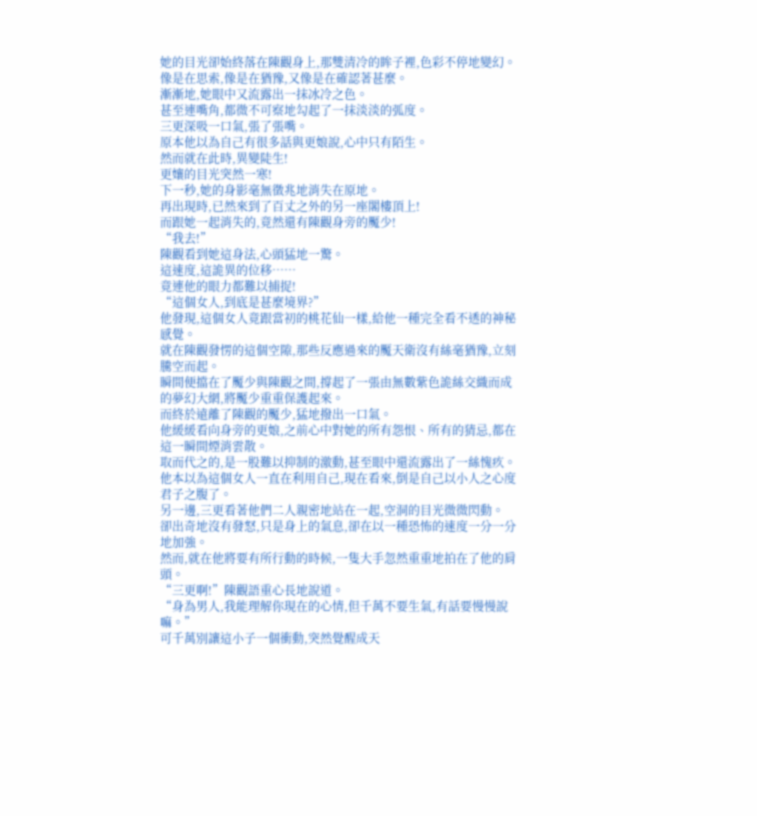她的目光卻始終落在陳觀身上,那雙清冷的眸子裡,色彩不停地變幻。
像是在思索,像是在猶豫,又像是在確認著甚麼。
漸漸地,她眼中又流露出一抹冰冷之色。
甚至連嘴角,都微不可察地勾起了一抹淡淡的弧度。
三更深吸一口氣,張了張嘴。
原本他以為自己有很多話與更娘說,心中只有陌生。
然而就在此時,異變陡生!
更孃的目光突然一寒!
下一秒,她的身影毫無徵兆地消失在原地。
再出現時,已然來到了百丈之外的另一座閣樓頂上!
而跟她一起消失的,竟然還有陳觀身旁的魘少!
“我去!”
陳觀看到她這身法,心頭猛地一驚。
這速度,這詭異的位移……
竟連他的眼力都難以捕捉!
“這個女人,到底是甚麼境界?”
他發現,這個女人竟跟當初的桃花仙一樣,給他一種完全看不透的神秘感覺。
就在陳觀發愣的這個空隙,那些反應過來的魘天衛沒有絲毫猶豫,立刻騰空而起。
瞬間便擋在了魘少與陳觀之間,撐起了一張由無數紫色詭絲交織而成的夢幻大網,將魘少重重保護起來。
而終於遠離了陳觀的魘少,猛地撥出一口氣。
他緩緩看向身旁的更娘,之前心中對她的所有怨恨、所有的猜忌,都在這一瞬間煙消雲散。
取而代之的,是一股難以抑制的激動,甚至眼中還流露出了一絲愧疚。
他本以為這個女人一直在利用自己,現在看來,倒是自己以小人之心度君子之腹了。
另一邊,三更看著他們二人親密地站在一起,空洞的目光微微閃動。
卻出奇地沒有發怒,只是身上的氣息,卻在以一種恐怖的速度一分一分地加強。
然而,就在他將要有所行動的時候,一隻大手忽然重重地拍在了他的肩頭。
“三更啊!”陳觀語重心長地說道。
“身為男人,我能理解你現在的心情,但千萬不要生氣,有話要慢慢說嘛。”
可千萬別讓這小子一個衝動,突然覺醒成天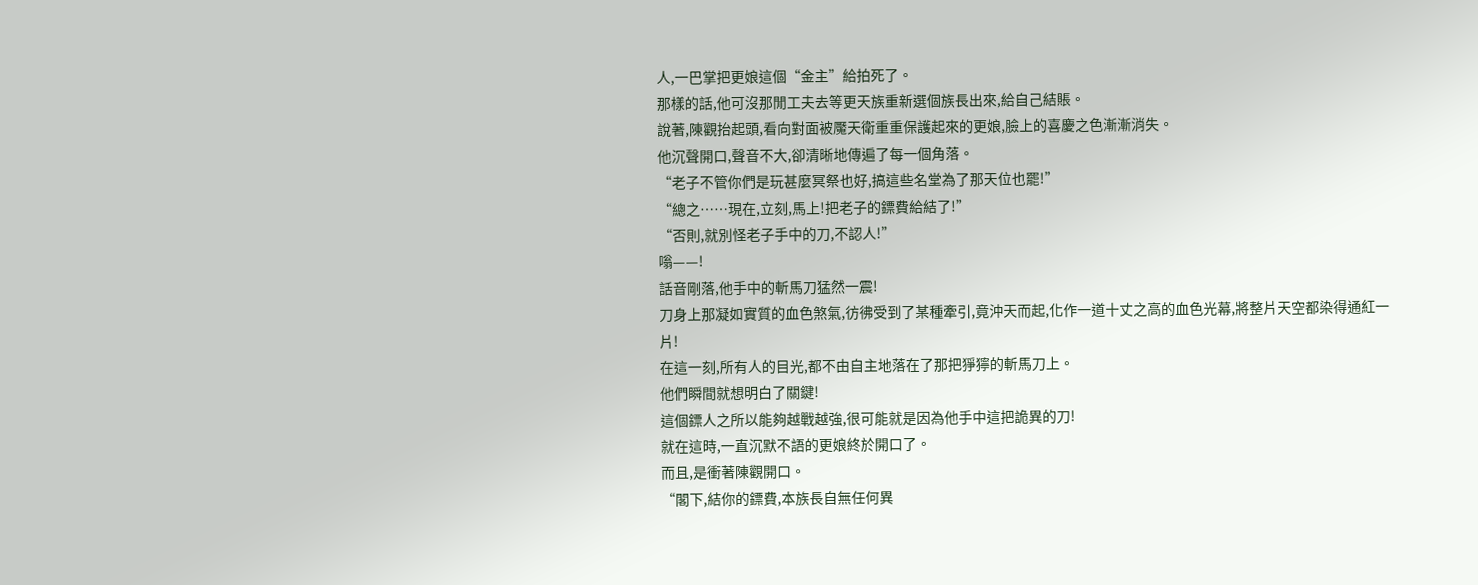人,一巴掌把更娘這個“金主”給拍死了。
那樣的話,他可沒那閒工夫去等更天族重新選個族長出來,給自己結賬。
說著,陳觀抬起頭,看向對面被魘天衛重重保護起來的更娘,臉上的喜慶之色漸漸消失。
他沉聲開口,聲音不大,卻清晰地傳遍了每一個角落。
“老子不管你們是玩甚麼冥祭也好,搞這些名堂為了那天位也罷!”
“總之……現在,立刻,馬上!把老子的鏢費給結了!”
“否則,就別怪老子手中的刀,不認人!”
嗡——!
話音剛落,他手中的斬馬刀猛然一震!
刀身上那凝如實質的血色煞氣,彷彿受到了某種牽引,竟沖天而起,化作一道十丈之高的血色光幕,將整片天空都染得通紅一片!
在這一刻,所有人的目光,都不由自主地落在了那把猙獰的斬馬刀上。
他們瞬間就想明白了關鍵!
這個鏢人之所以能夠越戰越強,很可能就是因為他手中這把詭異的刀!
就在這時,一直沉默不語的更娘終於開口了。
而且,是衝著陳觀開口。
“閣下,結你的鏢費,本族長自無任何異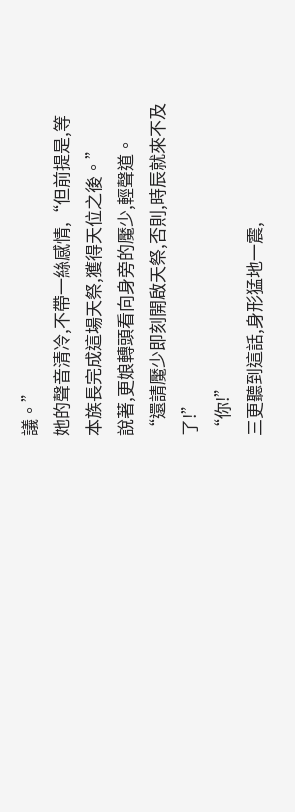議。”
她的聲音清冷,不帶一絲感情,“但前提是,等本族長完成這場天祭,獲得天位之後。”
說著,更娘轉頭看向身旁的魘少,輕聲道。
“還請魘少即刻開啟天祭,否則,時辰就來不及了!”
“你!”
三更聽到這話,身形猛地一震,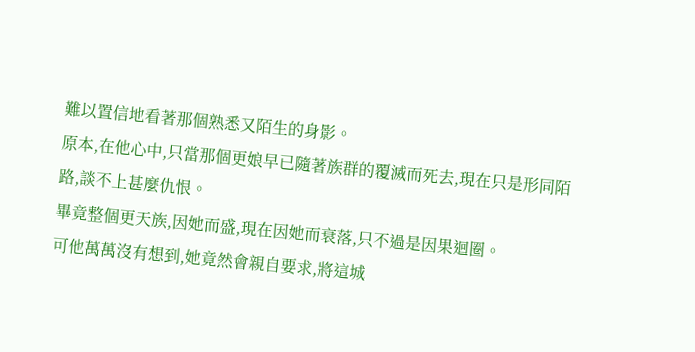難以置信地看著那個熟悉又陌生的身影。
原本,在他心中,只當那個更娘早已隨著族群的覆滅而死去,現在只是形同陌路,談不上甚麼仇恨。
畢竟整個更天族,因她而盛,現在因她而衰落,只不過是因果迴圈。
可他萬萬沒有想到,她竟然會親自要求,將這城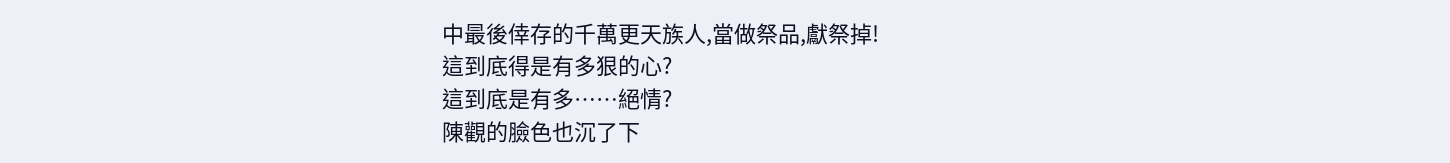中最後倖存的千萬更天族人,當做祭品,獻祭掉!
這到底得是有多狠的心?
這到底是有多……絕情?
陳觀的臉色也沉了下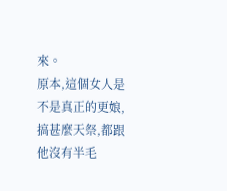來。
原本,這個女人是不是真正的更娘,搞甚麼天祭,都跟他沒有半毛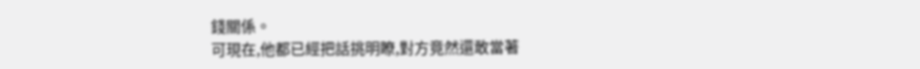錢關係。
可現在,他都已經把話挑明瞭,對方竟然還敢當著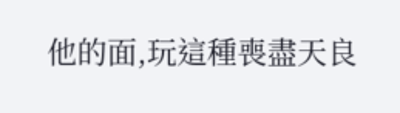他的面,玩這種喪盡天良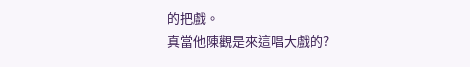的把戲。
真當他陳觀是來這唱大戲的?